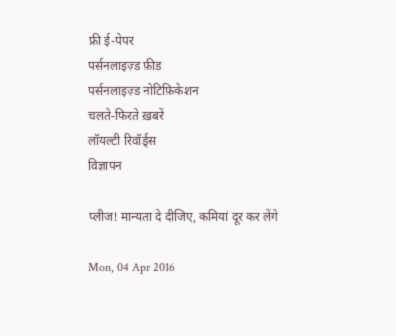फ्री ई-पेपर
पर्सनलाइज़्ड फ़ीड
पर्सनलाइज़्ड नोटिफ़िकेशन
चलते-फिरते ख़बरें
लॉयल्टी रिवॉर्ड्स
विज्ञापन

प्लीज! मान्यता दे दीजिए, कमियां दूर कर लेंगे

Mon, 04 Apr 2016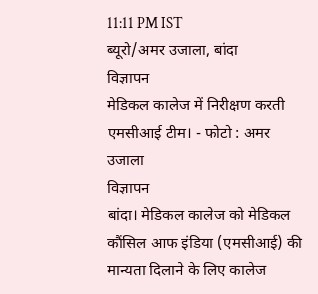11:11 PM IST
ब्यूरो/अमर उजाला, बांदा
विज्ञापन
मेडिकल कालेज में निरीक्षण करती एमसीआई टीम। - फोटो : अमर उजाला
विज्ञापन
बांदा। मेडिकल कालेज को मेडिकल कौंसिल आफ इंडिया (एमसीआई) की मान्यता दिलाने के लिए कालेज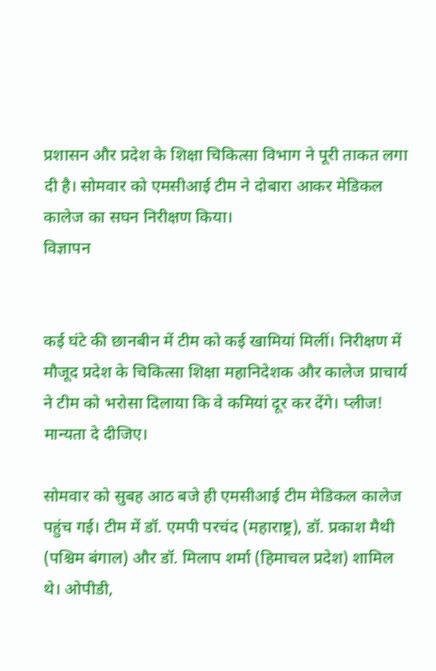प्रशासन और प्रदेश के शिक्षा चिकित्सा विभाग ने पूरी ताकत लगा दी है। सोमवार को एमसीआई टीम ने दोबारा आकर मेडिकल कालेज का सघन निरीक्षण किया।
विज्ञापन


कई घंटे की छानबीन में टीम को कई खामियां मिलीं। निरीक्षण में मौजूद प्रदेश के चिकित्सा शिक्षा महानिदेशक और कालेज प्राचार्य ने टीम को भरोसा दिलाया कि वे कमियां दूर कर देंगे। प्लीज! मान्यता दे दीजिए।

सोमवार को सुबह आठ बजे ही एमसीआई टीम मेडिकल कालेज पहुंच गई। टीम में डॉ. एमपी परचंद (महाराष्ट्र), डॉ. प्रकाश मैथी (पश्चिम बंगाल) और डॉ. मिलाप शर्मा (हिमाचल प्रदेश) शामिल थे। ओपीडी,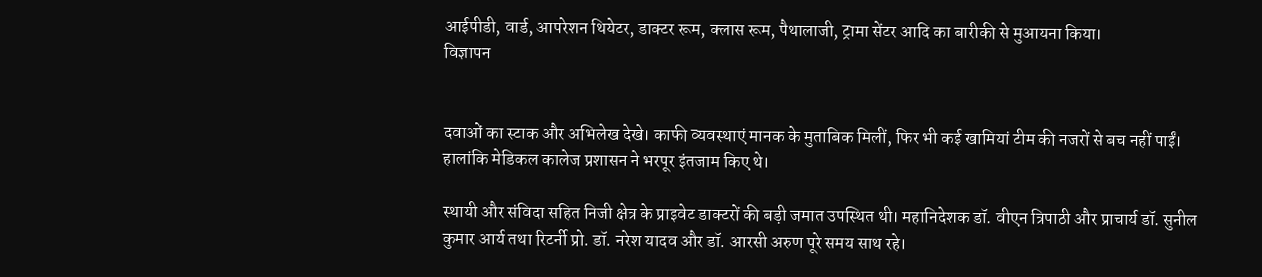आईपीडी, वार्ड, आपरेशन थियेटर, डाक्टर रूम, क्लास रूम, पैथालाजी, ट्रामा सेंटर आदि का बारीकी से मुआयना किया।
विज्ञापन


दवाओं का स्टाक और अभिलेख देखे। काफी व्यवस्थाएं मानक के मुताबिक मिलीं, फिर भी कई खामियां टीम की नजरों से बच नहीं पाईं। हालांकि मेडिकल कालेज प्रशासन ने भरपूर इंतजाम किए थे।

स्थायी और संविदा सहित निजी क्षेत्र के प्राइवेट डाक्टरों की बड़ी जमात उपस्थित थी। महानिदेशक डॉ. वीएन त्रिपाठी और प्राचार्य डॉ. सुनील कुमार आर्य तथा रिटर्नी प्रो. डॉ. नरेश यादव और डॉ. आरसी अरुण पूरे समय साथ रहे।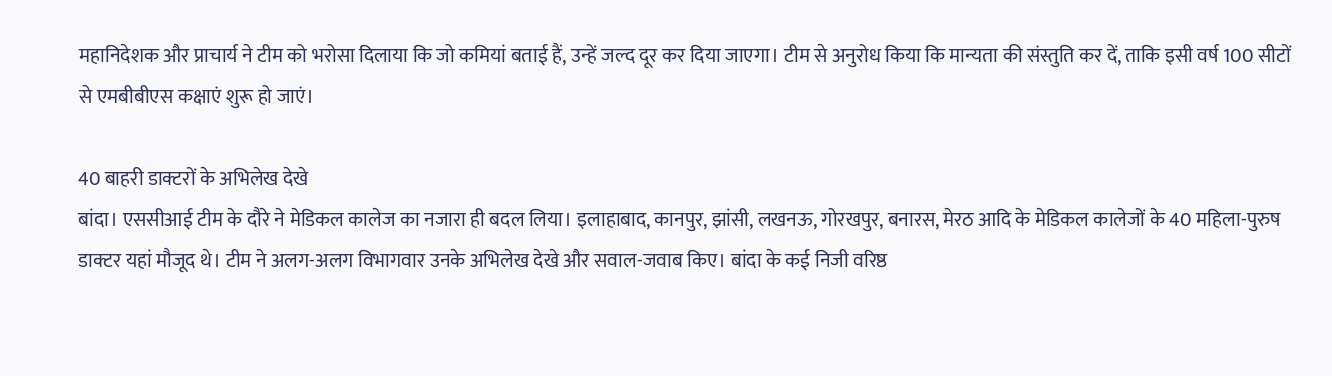महानिदेशक और प्राचार्य ने टीम को भरोसा दिलाया कि जो कमियां बताई हैं, उन्हें जल्द दूर कर दिया जाएगा। टीम से अनुरोध किया कि मान्यता की संस्तुति कर दें, ताकि इसी वर्ष 100 सीटों से एमबीबीएस कक्षाएं शुरू हो जाएं।

40 बाहरी डाक्टरों के अभिलेख देखे
बांदा। एससीआई टीम के दौरे ने मेडिकल कालेज का नजारा ही बदल लिया। इलाहाबाद, कानपुर, झांसी, लखनऊ, गोरखपुर, बनारस, मेरठ आदि के मेडिकल कालेजों के 40 महिला-पुरुष डाक्टर यहां मौजूद थे। टीम ने अलग-अलग विभागवार उनके अभिलेख देखे और सवाल-जवाब किए। बांदा के कई निजी वरिष्ठ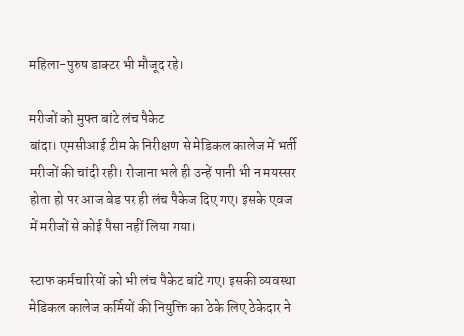महिला-पुरुष डाक्टर भी मौजूद रहे।

मरीजों को मुफ्त बांटे लंच पैकेट
बांदा। एमसीआई टीम के निरीक्षण से मेडिकल कालेज में भर्ती मरीजों की चांदी रही। रोजाना भले ही उन्हें पानी भी न मयस्सर होता हो पर आज बेड पर ही लंच पैकेज दिए गए। इसके एवज में मरीजों से कोई पैसा नहीं लिया गया।

स्टाफ कर्मचारियों को भी लंच पैकेट बांटे गए। इसकी व्यवस्था मेडिकल कालेज कर्मियों की नियुक्ति का ठेके लिए ठेकेदार ने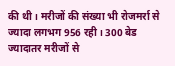की थी। मरीजों की संख्या भी रोजमर्रा से ज्यादा लगभग 956 रही। 300 बेड ज्यादातर मरीजों से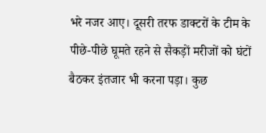भरे नजर आए। दूसरी तरफ डाक्टरों के टीम के पीछे-पीछे घूमते रहने से सैकड़ों मरीजों को घंटों बैठकर इंतजार भी करना पड़ा। कुछ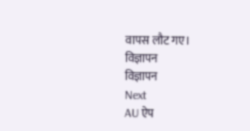वापस लौट गए।
विज्ञापन
विज्ञापन
Next
AU ऐप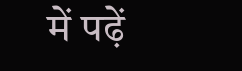में पढ़ें